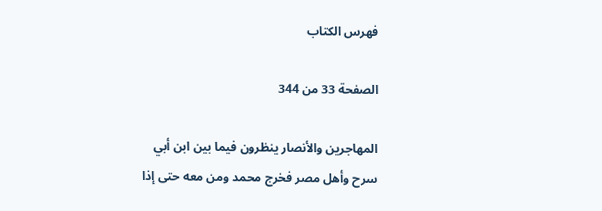فهرس الكتاب

الصفحة 33 من 344

المهاجرين والأنصار ينظرون فيما بين ابن أبي سرح وأهل مصر فخرج محمد ومن معه حتى إذا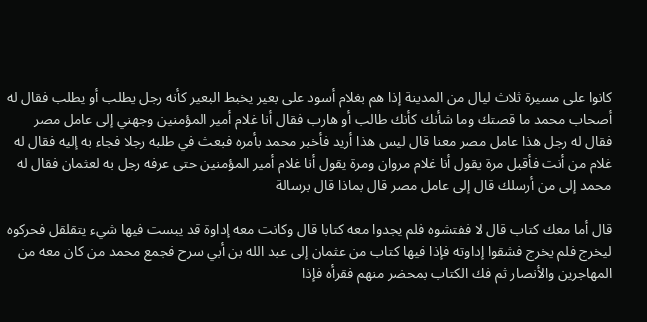كانوا على مسيرة ثلاث ليال من المدينة إذا هم بغلام أسود على بعير يخبط البعير كأنه رجل يطلب أو يطلب فقال له أصحاب محمد ما قصتك وما شأنك كأنك طالب أو هارب فقال أنا غلام أمير المؤمنين وجهني إلى عامل مصر فقال له رجل هذا عامل مصر معنا قال ليس هذا أريد فأخبر محمد بأمره فبعث في طلبه رجلا فجاء به إليه فقال له غلام من أنت فأقبل مرة يقول أنا غلام مروان ومرة يقول أنا غلام أمير المؤمنين حتى عرفه رجل به لعثمان فقال له محمد إلى من أرسلك قال إلى عامل مصر قال بماذا قال برسالة

قال أما معك كتاب قال لا ففتشوه فلم يجدوا معه كتابا قال وكانت معه إداوة قد يبست فيها شيء يتقلقل فحركوه ليخرج فلم يخرج فشقوا إداوته فإذا فيها كتاب من عثمان إلى عبد الله بن أبي سرح فجمع محمد من كان معه من المهاجرين والأنصار ثم فك الكتاب بمحضر منهم فقرأه فإذا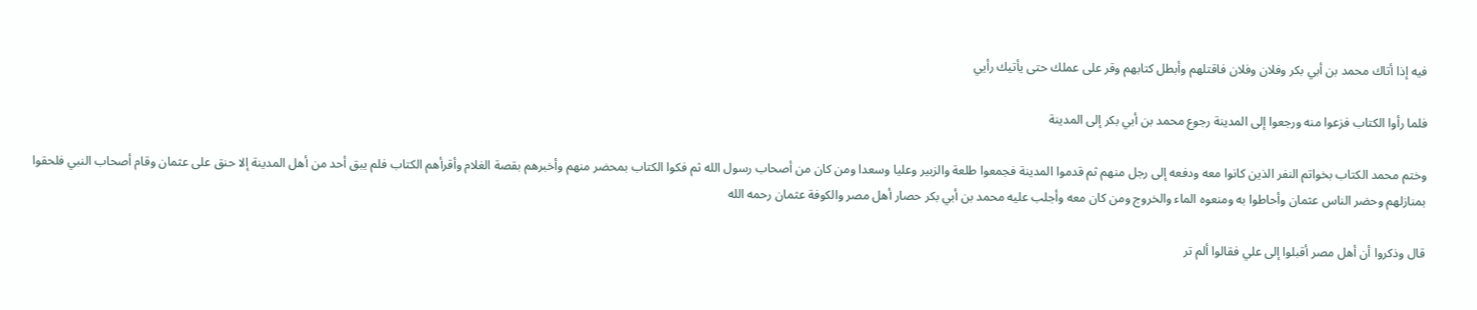فيه إذا أتاك محمد بن أبي بكر وفلان وفلان فاقتلهم وأبطل كتابهم وقر على عملك حتى يأتيك رأيي

فلما رأوا الكتاب فزعوا منه ورجعوا إلى المدينة رجوع محمد بن أبي بكر إلى المدينة

وختم محمد الكتاب بخواتم النفر الذين كانوا معه ودفعه إلى رجل منهم ثم قدموا المدينة فجمعوا طلعة والزبير وعليا وسعدا ومن كان من أصحاب رسول الله ثم فكوا الكتاب بمحضر منهم وأخبرهم بقصة الغلام وأقرأهم الكتاب فلم يبق أحد من أهل المدينة إلا حنق على عثمان وقام أصحاب النبي فلحقوا بمنازلهم وحضر الناس عثمان وأحاطوا به ومنعوه الماء والخروج ومن كان معه وأجلب عليه محمد بن أبي بكر حصار أهل مصر والكوفة عثمان رحمه الله

قال وذكروا أن أهل مصر أقبلوا إلى علي فقالوا ألم تر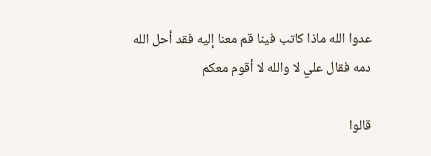عدوا الله ماذا كاتب فينا قم معنا إليه فقد أحل الله دمه فقال علي لا والله لا أقوم معكم

قالوا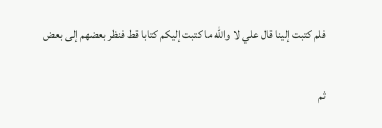فلم كتبت إلينا قال علي لا والله ما كتبت إليكم كتابا قط فنظر بعضهم إلى بعض

ثم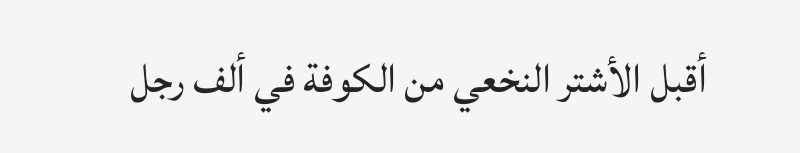أقبل الأشتر النخعي من الكوفة في ألف رجل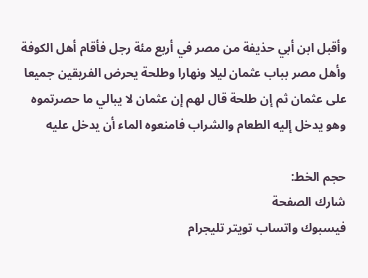وأقبل ابن أبي حذيفة من مصر في أربع مئة رجل فأقام أهل الكوفة وأهل مصر بباب عثمان ليلا ونهارا وطلحة يحرض الفريقين جميعا على عثمان ثم إن طلحة قال لهم إن عثمان لا يبالي ما حصرتموه وهو يدخل إليه الطعام والشراب فامنعوه الماء أن يدخل عليه

حجم الخط:
شارك الصفحة
فيسبوك واتساب تويتر تليجرام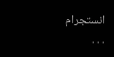انستجرام
. . .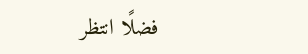فضلًا انتظر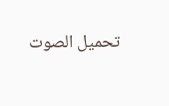تحميل الصوت